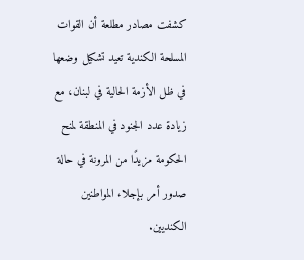كشفت مصادر مطلعة أن القوات المسلحة الكندية تعيد تشكيل وضعها في ظل الأزمة الحالية في لبنان، مع زيادة عدد الجنود في المنطقة لمنح الحكومة مزيدًا من المرونة في حالة صدور أمر بإجلاء المواطنين الكنديين.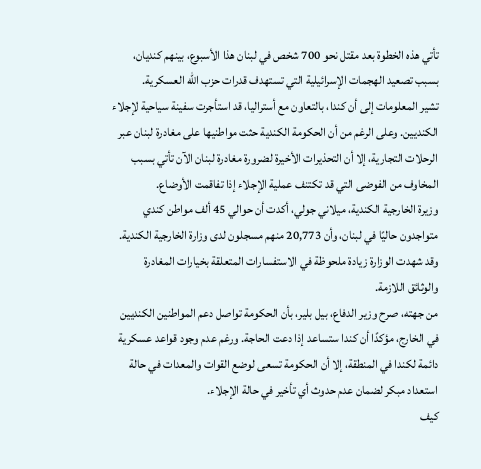تأتي هذه الخطوة بعد مقتل نحو 700 شخص في لبنان هذا الأسبوع، بينهم كنديان، بسبب تصعيد الهجمات الإسرائيلية التي تستهدف قدرات حزب الله العسكرية.
تشير المعلومات إلى أن كندا، بالتعاون مع أستراليا، قد استأجرت سفينة سياحية لإجلاء الكنديين. وعلى الرغم من أن الحكومة الكندية حثت مواطنيها على مغادرة لبنان عبر الرحلات التجارية، إلا أن التحذيرات الأخيرة لضرورة مغادرة لبنان الآن تأتي بسبب المخاوف من الفوضى التي قد تكتنف عملية الإجلاء إذا تفاقمت الأوضاع.
وزيرة الخارجية الكندية، ميلاني جولي، أكدت أن حوالي 45 ألف مواطن كندي متواجدون حاليًا في لبنان، وأن 20,773 منهم مسجلون لدى وزارة الخارجية الكندية. وقد شهدت الوزارة زيادة ملحوظة في الاستفسارات المتعلقة بخيارات المغادرة والوثائق اللازمة.
من جهته، صرح وزير الدفاع، بيل بلير، بأن الحكومة تواصل دعم المواطنين الكنديين في الخارج، مؤكدًا أن كندا ستساعد إذا دعت الحاجة. ورغم عدم وجود قواعد عسكرية دائمة لكندا في المنطقة، إلا أن الحكومة تسعى لوضع القوات والمعدات في حالة استعداد مبكر لضمان عدم حدوث أي تأخير في حالة الإجلاء.
كيف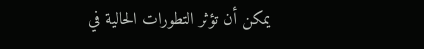يمكن أن تؤثر التطورات الحالية في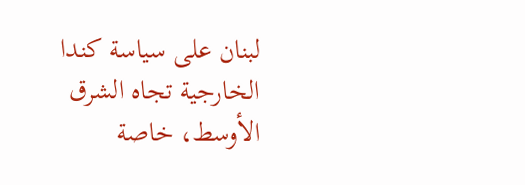لبنان على سياسة كندا الخارجية تجاه الشرق الأوسط، خاصة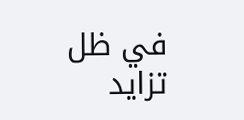في ظل تزايد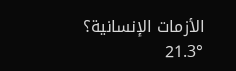الأزمات الإنسانية؟
21.3°